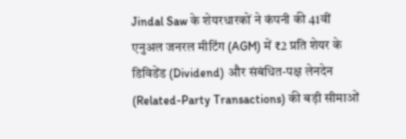Jindal Saw के शेयरधारकों ने कंपनी की 41वीं एनुअल जनरल मीटिंग (AGM) में ₹2 प्रति शेयर के डिविडेंड (Dividend) और संबंधित-पक्ष लेनदेन (Related-Party Transactions) की बड़ी सीमाओं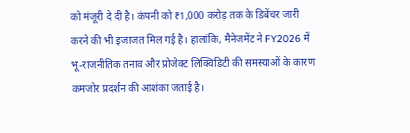को मंजूरी दे दी है। कंपनी को ₹1,000 करोड़ तक के डिबेंचर जारी करने की भी इजाजत मिल गई है। हालांकि, मैनेजमेंट ने FY2026 में भू-राजनीतिक तनाव और प्रोजेक्ट लिक्विडिटी की समस्याओं के कारण कमजोर प्रदर्शन की आशंका जताई है।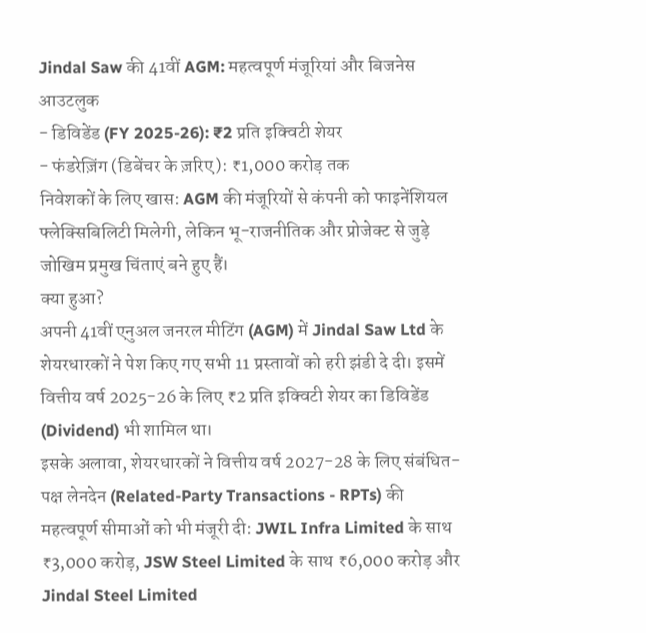Jindal Saw की 41वीं AGM: महत्वपूर्ण मंजूरियां और बिजनेस आउटलुक
- डिविडेंड (FY 2025-26): ₹2 प्रति इक्विटी शेयर
- फंडरेज़िंग (डिबेंचर के ज़रिए): ₹1,000 करोड़ तक
निवेशकों के लिए खास: AGM की मंजूरियों से कंपनी को फाइनेंशियल फ्लेक्सिबिलिटी मिलेगी, लेकिन भू-राजनीतिक और प्रोजेक्ट से जुड़े जोखिम प्रमुख चिंताएं बने हुए हैं।
क्या हुआ?
अपनी 41वीं एनुअल जनरल मीटिंग (AGM) में Jindal Saw Ltd के शेयरधारकों ने पेश किए गए सभी 11 प्रस्तावों को हरी झंडी दे दी। इसमें वित्तीय वर्ष 2025-26 के लिए ₹2 प्रति इक्विटी शेयर का डिविडेंड (Dividend) भी शामिल था।
इसके अलावा, शेयरधारकों ने वित्तीय वर्ष 2027-28 के लिए संबंधित-पक्ष लेनदेन (Related-Party Transactions - RPTs) की महत्वपूर्ण सीमाओं को भी मंजूरी दी: JWIL Infra Limited के साथ ₹3,000 करोड़, JSW Steel Limited के साथ ₹6,000 करोड़ और Jindal Steel Limited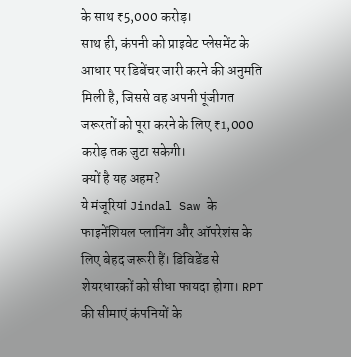के साथ ₹5,000 करोड़।
साथ ही, कंपनी को प्राइवेट प्लेसमेंट के आधार पर डिबेंचर जारी करने की अनुमति मिली है, जिससे वह अपनी पूंजीगत जरूरतों को पूरा करने के लिए ₹1,000 करोड़ तक जुटा सकेगी।
क्यों है यह अहम?
ये मंजूरियां Jindal Saw के फाइनेंशियल प्लानिंग और ऑपरेशंस के लिए बेहद जरूरी हैं। डिविडेंड से शेयरधारकों को सीधा फायदा होगा। RPT की सीमाएं कंपनियों के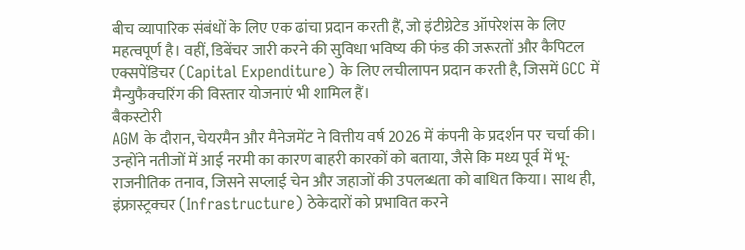बीच व्यापारिक संबंधों के लिए एक ढांचा प्रदान करती हैं, जो इंटीग्रेटेड ऑपरेशंस के लिए महत्वपूर्ण है। वहीं, डिबेंचर जारी करने की सुविधा भविष्य की फंड की जरूरतों और कैपिटल एक्सपेंडिचर (Capital Expenditure) के लिए लचीलापन प्रदान करती है, जिसमें GCC में मैन्युफैक्चरिंग की विस्तार योजनाएं भी शामिल हैं।
बैकस्टोरी
AGM के दौरान, चेयरमैन और मैनेजमेंट ने वित्तीय वर्ष 2026 में कंपनी के प्रदर्शन पर चर्चा की। उन्होंने नतीजों में आई नरमी का कारण बाहरी कारकों को बताया, जैसे कि मध्य पूर्व में भू-राजनीतिक तनाव, जिसने सप्लाई चेन और जहाजों की उपलब्धता को बाधित किया। साथ ही, इंफ्रास्ट्रक्चर (Infrastructure) ठेकेदारों को प्रभावित करने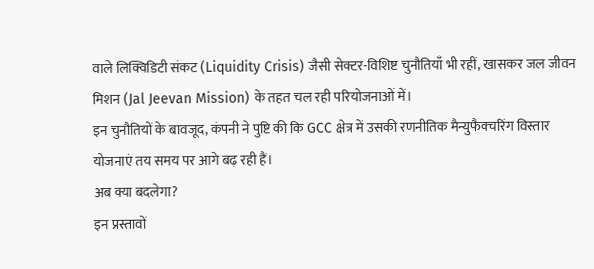वाले लिक्विडिटी संकट (Liquidity Crisis) जैसी सेक्टर-विशिष्ट चुनौतियाँ भी रहीं, खासकर जल जीवन मिशन (Jal Jeevan Mission) के तहत चल रही परियोजनाओं में।
इन चुनौतियों के बावजूद, कंपनी ने पुष्टि की कि GCC क्षेत्र में उसकी रणनीतिक मैन्युफैक्चरिंग विस्तार योजनाएं तय समय पर आगे बढ़ रही हैं।
अब क्या बदलेगा?
इन प्रस्तावों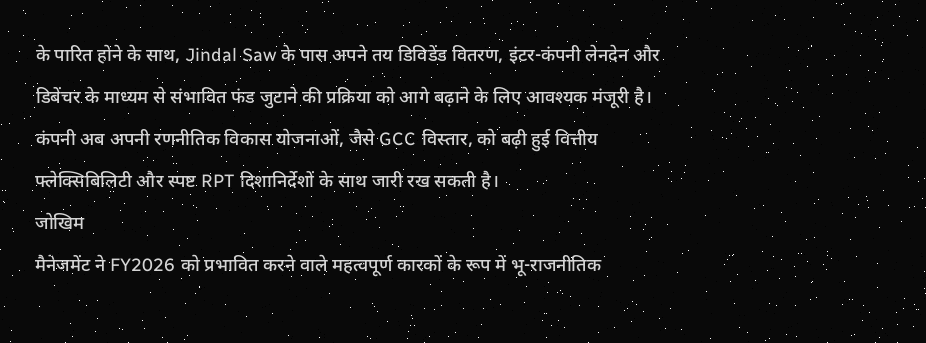के पारित होने के साथ, Jindal Saw के पास अपने तय डिविडेंड वितरण, इंटर-कंपनी लेनदेन और डिबेंचर के माध्यम से संभावित फंड जुटाने की प्रक्रिया को आगे बढ़ाने के लिए आवश्यक मंजूरी है। कंपनी अब अपनी रणनीतिक विकास योजनाओं, जैसे GCC विस्तार, को बढ़ी हुई वित्तीय फ्लेक्सिबिलिटी और स्पष्ट RPT दिशानिर्देशों के साथ जारी रख सकती है।
जोखिम
मैनेजमेंट ने FY2026 को प्रभावित करने वाले महत्वपूर्ण कारकों के रूप में भू-राजनीतिक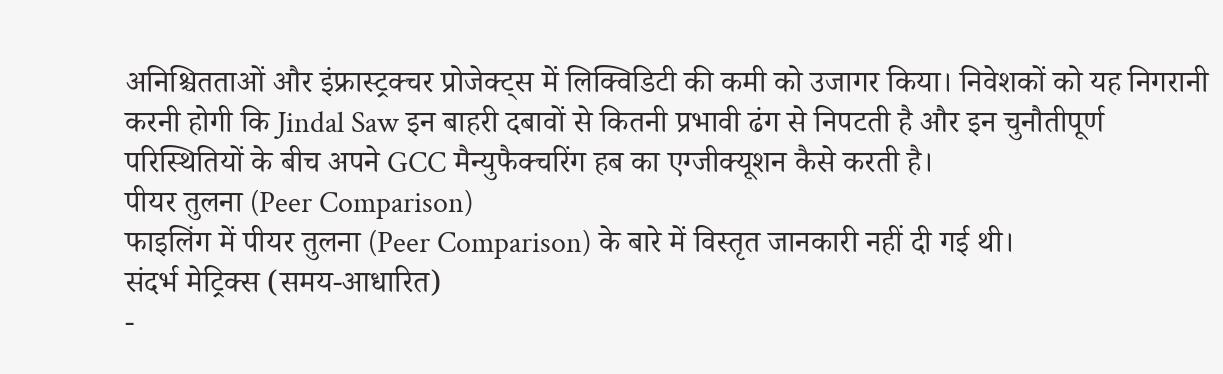अनिश्चितताओं और इंफ्रास्ट्रक्चर प्रोजेक्ट्स में लिक्विडिटी की कमी को उजागर किया। निवेशकों को यह निगरानी करनी होगी कि Jindal Saw इन बाहरी दबावों से कितनी प्रभावी ढंग से निपटती है और इन चुनौतीपूर्ण परिस्थितियों के बीच अपने GCC मैन्युफैक्चरिंग हब का एग्जीक्यूशन कैसे करती है।
पीयर तुलना (Peer Comparison)
फाइलिंग में पीयर तुलना (Peer Comparison) के बारे में विस्तृत जानकारी नहीं दी गई थी।
संदर्भ मेट्रिक्स (समय-आधारित)
-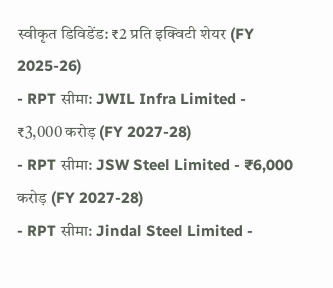स्वीकृत डिविडेंड: ₹2 प्रति इक्विटी शेयर (FY 2025-26)
- RPT सीमा: JWIL Infra Limited - ₹3,000 करोड़ (FY 2027-28)
- RPT सीमा: JSW Steel Limited - ₹6,000 करोड़ (FY 2027-28)
- RPT सीमा: Jindal Steel Limited -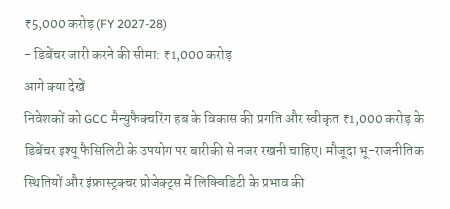₹5,000 करोड़ (FY 2027-28)
- डिबेंचर जारी करने की सीमा: ₹1,000 करोड़
आगे क्या देखें
निवेशकों को GCC मैन्युफैक्चरिंग हब के विकास की प्रगति और स्वीकृत ₹1,000 करोड़ के डिबेंचर इश्यू फैसिलिटी के उपयोग पर बारीकी से नजर रखनी चाहिए। मौजूदा भू-राजनीतिक स्थितियों और इंफ्रास्ट्रक्चर प्रोजेक्ट्स में लिक्विडिटी के प्रभाव की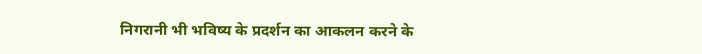निगरानी भी भविष्य के प्रदर्शन का आकलन करने के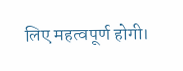लिए महत्वपूर्ण होगी।